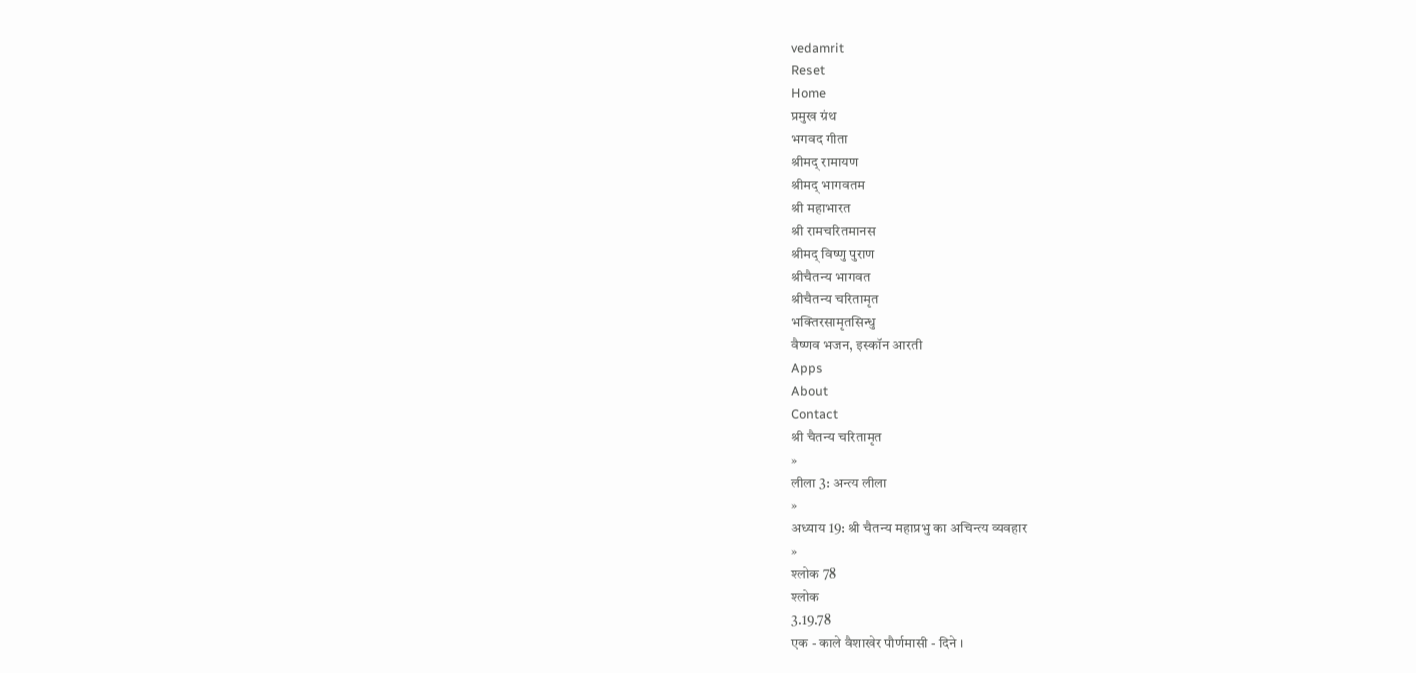vedamrit
Reset
Home
प्रमुख ग्रंथ
भगवद गीता
श्रीमद् रामायण
श्रीमद् भागवतम
श्री महाभारत
श्री रामचरितमानस
श्रीमद् विष्णु पुराण
श्रीचैतन्य भागवत
श्रीचैतन्य चरितामृत
भक्तिरसामृतसिन्धु
वैष्णव भजन, इस्कॉन आरती
Apps
About
Contact
श्री चैतन्य चरितामृत
»
लीला 3: अन्त्य लीला
»
अध्याय 19: श्री चैतन्य महाप्रभु का अचिन्त्य व्यवहार
»
श्लोक 78
श्लोक
3.19.78
एक - काले वैशाखेर पौर्णमासी - दिने ।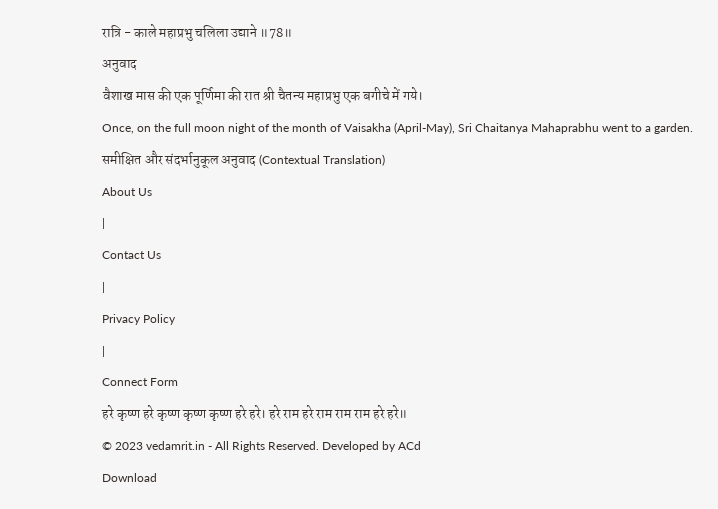रात्रि - काले महाप्रभु चलिला उद्याने ॥78॥
अनुवाद
वैशाख मास की एक पूर्णिमा की रात श्री चैतन्य महाप्रभु एक बगीचे में गये।
Once, on the full moon night of the month of Vaisakha (April-May), Sri Chaitanya Mahaprabhu went to a garden.
समीक्षित और संदर्भानुकूल अनुवाद (Contextual Translation)
About Us
|
Contact Us
|
Privacy Policy
|
Connect Form
हरे कृष्ण हरे कृष्ण कृष्ण कृष्ण हरे हरे। हरे राम हरे राम राम राम हरे हरे॥
© 2023 vedamrit.in - All Rights Reserved. Developed by ACd
Download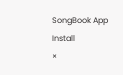SongBook App
Install
×